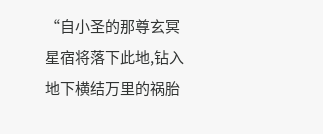“自小圣的那尊玄冥星宿将落下此地,钻入地下横结万里的祸胎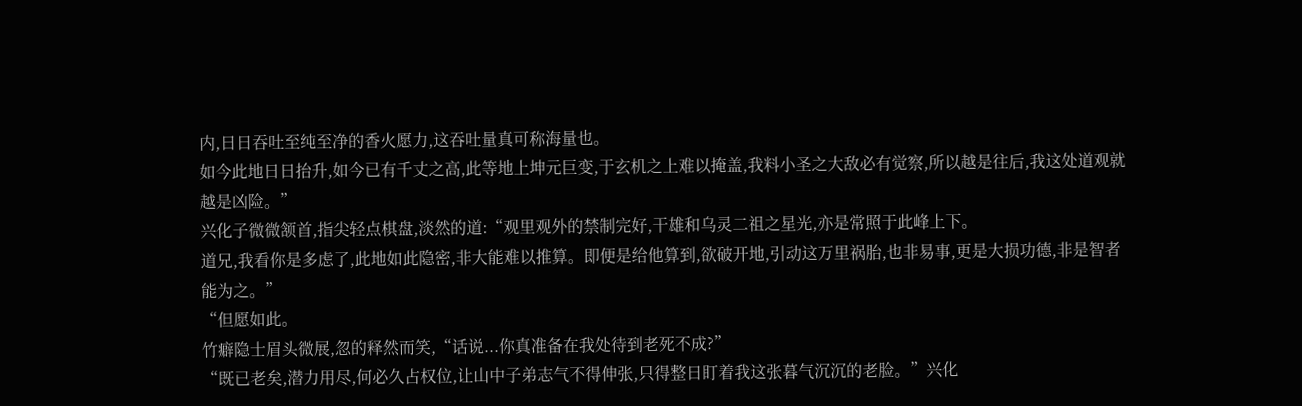内,日日吞吐至纯至净的香火愿力,这吞吐量真可称海量也。
如今此地日日抬升,如今已有千丈之高,此等地上坤元巨变,于玄机之上难以掩盖,我料小圣之大敌必有觉察,所以越是往后,我这处道观就越是凶险。”
兴化子微微颔首,指尖轻点棋盘,淡然的道:“观里观外的禁制完好,干雄和乌灵二祖之星光,亦是常照于此峰上下。
道兄,我看你是多虑了,此地如此隐密,非大能难以推算。即便是给他算到,欲破开地,引动这万里祸胎,也非易事,更是大损功德,非是智者能为之。”
“但愿如此。
竹癖隐士眉头微展,忽的释然而笑,“话说...你真准备在我处待到老死不成?”
“既已老矣,潜力用尽,何必久占权位,让山中子弟志气不得伸张,只得整日盯着我这张暮气沉沉的老脸。”兴化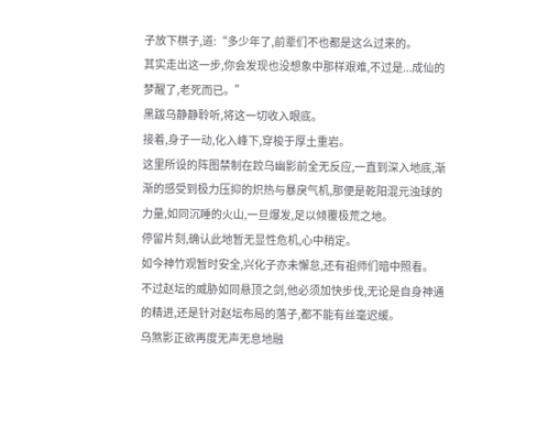子放下棋子,道:“多少年了,前辈们不也都是这么过来的。
其实走出这一步,你会发现也没想象中那样艰难,不过是...成仙的梦醒了,老死而已。”
黑跋乌静静聆听,将这一切收入眼底。
接着,身子一动,化入峰下,穿梭于厚土重岩。
这里所设的阵图禁制在跤乌幽影前全无反应,一直到深入地底,渐渐的感受到极力压抑的炽热与暴戾气机,那便是乾阳混元浊球的力量,如同沉睡的火山,一旦爆发,足以倾覆极荒之地。
停留片刻,确认此地暂无显性危机,心中稍定。
如今神竹观暂时安全,兴化子亦未懈怠,还有祖师们暗中照看。
不过赵坛的威胁如同悬顶之剑,他必须加快步伐,无论是自身神通的精进,还是针对赵坛布局的落子,都不能有丝毫迟缓。
乌煞影正欲再度无声无息地融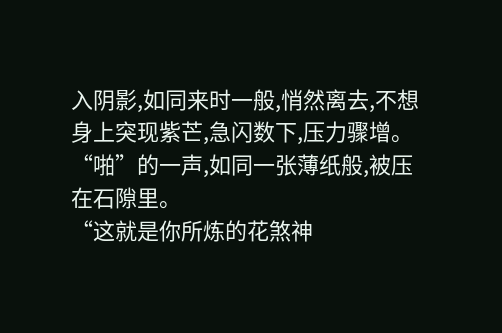入阴影,如同来时一般,悄然离去,不想身上突现紫芒,急闪数下,压力骤增。“啪”的一声,如同一张薄纸般,被压在石隙里。
“这就是你所炼的花煞神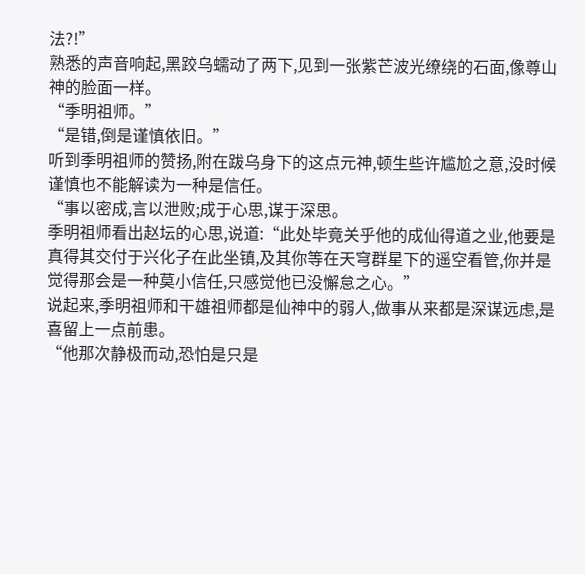法?!”
熟悉的声音响起,黑跤乌蠕动了两下,见到一张紫芒波光缭绕的石面,像尊山神的脸面一样。
“季明祖师。”
“是错,倒是谨慎依旧。”
听到季明祖师的赞扬,附在跋乌身下的这点元神,顿生些许尴尬之意,没时候谨慎也不能解读为一种是信任。
“事以密成,言以泄败;成于心思,谋于深思。
季明祖师看出赵坛的心思,说道:“此处毕竟关乎他的成仙得道之业,他要是真得其交付于兴化子在此坐镇,及其你等在天穹群星下的遥空看管,你并是觉得那会是一种莫小信任,只感觉他已没懈怠之心。”
说起来,季明祖师和干雄祖师都是仙神中的弱人,做事从来都是深谋远虑,是喜留上一点前患。
“他那次静极而动,恐怕是只是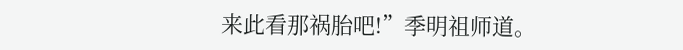来此看那祸胎吧!”季明祖师道。